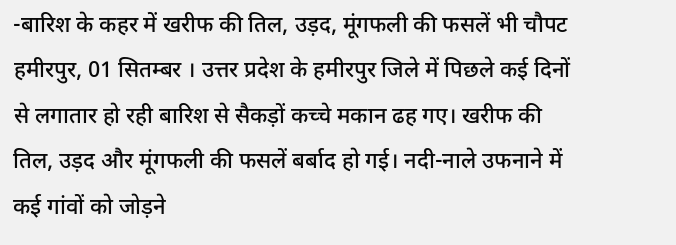-बारिश के कहर में खरीफ की तिल, उड़द, मूंगफली की फसलें भी चौपट
हमीरपुर, 01 सितम्बर । उत्तर प्रदेश के हमीरपुर जिले में पिछले कई दिनों से लगातार हो रही बारिश से सैकड़ों कच्चे मकान ढह गए। खरीफ की तिल, उड़द और मूंगफली की फसलें बर्बाद हो गई। नदी-नाले उफनाने में कई गांवों को जोड़ने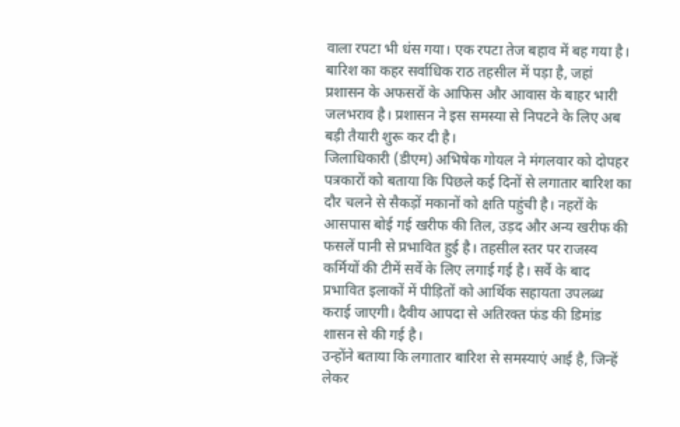वाला रपटा भी धंस गया। एक रपटा तेज बहाव में बह गया है। बारिश का कहर सर्वाधिक राठ तहसील में पड़ा है, जहां प्रशासन के अफसरों के आफिस और आवास के बाहर भारी जलभराव है। प्रशासन ने इस समस्या से निपटने के लिए अब बड़ी तैयारी शुरू कर दी है।
जिलाधिकारी (डीएम) अभिषेक गोयल ने मंगलवार को दोपहर पत्रकारों को बताया कि पिछले कई दिनों से लगातार बारिश का दौर चलने से सैकड़ों मकानों को क्षति पहुंची है। नहरों के आसपास बोई गई खरीफ की तिल, उड़द और अन्य खरीफ की फसलें पानी से प्रभावित हुई है। तहसील स्तर पर राजस्व कर्मियों की टीमें सर्वे के लिए लगाई गई है। सर्वे के बाद प्रभावित इलाकों में पीड़ितों को आर्थिक सहायता उपलब्ध कराई जाएगी। दैवीय आपदा से अतिरक्त फंड की डिमांड शासन से की गई है।
उन्होंने बताया कि लगातार बारिश से समस्याएं आई है, जिन्हें लेकर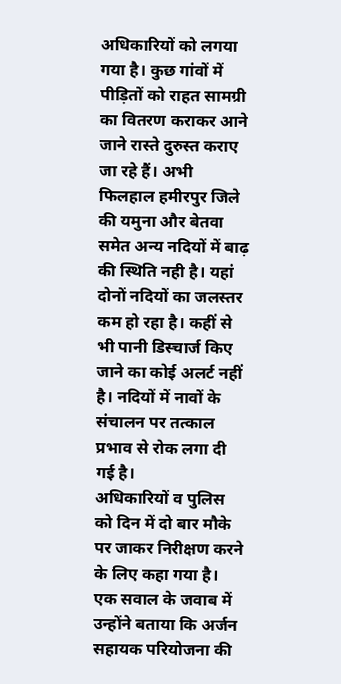अधिकारियों को लगया गया है। कुछ गांवों में पीड़ितों को राहत सामग्री का वितरण कराकर आने जाने रास्ते दुरुस्त कराए जा रहे हैं। अभी फिलहाल हमीरपुर जिले की यमुना और बेतवा समेत अन्य नदियों में बाढ़ की स्थिति नही है। यहां दोनों नदियों का जलस्तर कम हो रहा है। कहीं से भी पानी डिस्चार्ज किए जाने का कोई अलर्ट नहीं है। नदियों में नावों के संचालन पर तत्काल प्रभाव से रोक लगा दी गई है।
अधिकारियों व पुलिस को दिन में दो बार मौके पर जाकर निरीक्षण करने के लिए कहा गया है। एक सवाल के जवाब में उन्होंने बताया कि अर्जन सहायक परियोजना की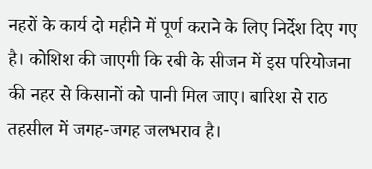नहरों के कार्य दो महीने में पूर्ण कराने के लिए निर्देश दिए गए है। कोशिश की जाएगी कि रबी के सीजन में इस परियोजना की नहर से किसानों को पानी मिल जाए। बारिश से राठ तहसील में जगह-जगह जलभराव है।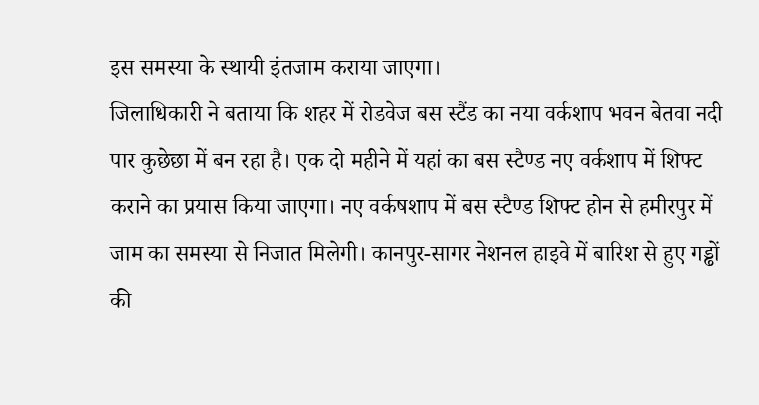इस समस्या के स्थायी इंतजाम कराया जाएगा।
जिलाधिकारी ने बताया कि शहर में रोडवेज बस स्टैंड का नया वर्कशाप भवन बेतवा नदी पार कुछेछा में बन रहा है। एक दो महीने में यहां का बस स्टैण्ड नए वर्कशाप में शिफ्ट कराने का प्रयास किया जाएगा। नए वर्कषशाप में बस स्टैण्ड शिफ्ट होन से हमीरपुर में जाम का समस्या से निजात मिलेगी। कानपुर-सागर नेशनल हाइवे में बारिश से हुए गड्ढों की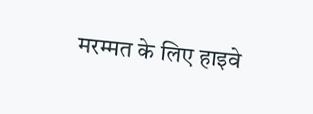मरम्मत के लिए हाइवे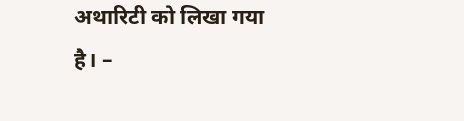अथारिटी को लिखा गया है। –